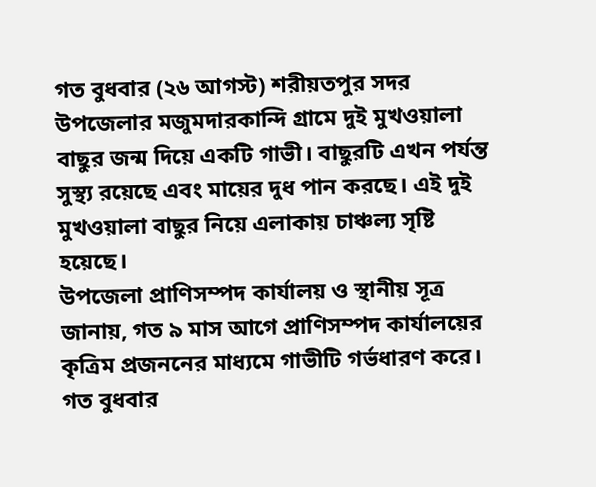গত বুধবার (২৬ আগস্ট) শরীয়তপুর সদর উপজেলার মজুমদারকান্দি গ্রামে দুই মুখওয়ালা বাছুর জন্ম দিয়ে একটি গাভী। বাছুরটি এখন পর্যন্ত সুস্থ্য রয়েছে এবং মায়ের দুধ পান করছে। এই দুই মুখওয়ালা বাছুর নিয়ে এলাকায় চাঞ্চল্য সৃষ্টি হয়েছে।
উপজেলা প্রাণিসম্পদ কার্যালয় ও স্থানীয় সূত্র জানায়, গত ৯ মাস আগে প্রাণিসম্পদ কার্যালয়ের কৃত্রিম প্রজননের মাধ্যমে গাভীটি গর্ভধারণ করে। গত বুধবার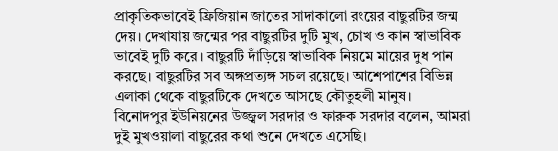প্রাকৃতিকভাবেই ফ্রিজিয়ান জাতের সাদাকালো রংয়ের বাছুরটির জন্ম দেয়। দেখাযায় জন্মের পর বাছুরটির দুটি মুখ, চোখ ও কান স্বাভাবিক ভাবেই দুটি করে। বাছুরটি দাঁড়িয়ে স্বাভাবিক নিয়মে মায়ের দুধ পান করছে। বাছুরটির সব অঙ্গপ্রত্যঙ্গ সচল রয়েছে। আশেপাশের বিভিন্ন এলাকা থেকে বাছুরটিকে দেখতে আসছে কৌতুহলী মানুষ।
বিনোদপুর ইউনিয়নের উজ্জ্বল সরদার ও ফারুক সরদার বলেন, আমরা দুই মুখওয়ালা বাছুরের কথা শুনে দেখতে এসেছি।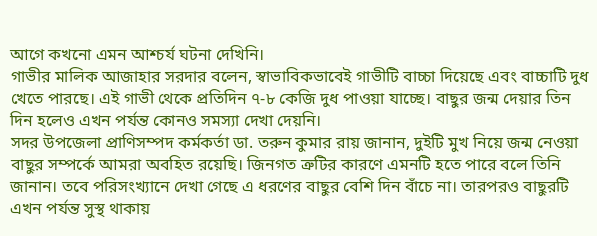আগে কখনো এমন আশ্চর্য ঘটনা দেখিনি।
গাভীর মালিক আজাহার সরদার বলেন, স্বাভাবিকভাবেই গাভীটি বাচ্চা দিয়েছে এবং বাচ্চাটি দুধ খেতে পারছে। এই গাভী থেকে প্রতিদিন ৭-৮ কেজি দুধ পাওয়া যাচ্ছে। বাছুর জন্ম দেয়ার তিন দিন হলেও এখন পর্যন্ত কোনও সমস্যা দেখা দেয়নি।
সদর উপজেলা প্রাণিসম্পদ কর্মকর্তা ডা. তরুন কুমার রায় জানান, দুইটি মুখ নিয়ে জন্ম নেওয়া বাছুর সম্পর্কে আমরা অবহিত রয়েছি। জিনগত ত্রুটির কারণে এমনটি হতে পারে বলে তিনি জানান। তবে পরিসংখ্যানে দেখা গেছে এ ধরণের বাছুর বেশি দিন বাঁচে না। তারপরও বাছুরটি এখন পর্যন্ত সুস্থ থাকায়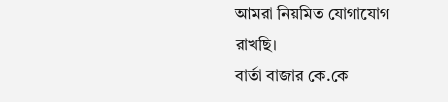আমরা নিয়মিত যোগাযোগ রাখছি।
বার্তা বাজার কে.কে